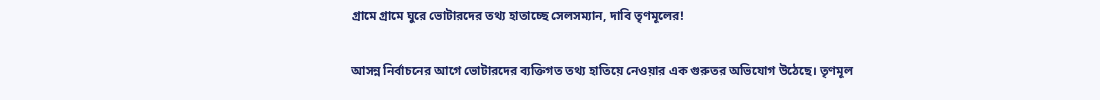গ্রামে গ্রামে ঘুরে ভোটারদের তথ্য হাতাচ্ছে সেলসম্যান, দাবি তৃণমূলের!

আসন্ন নির্বাচনের আগে ভোটারদের ব্যক্তিগত তথ্য হাতিয়ে নেওয়ার এক গুরুতর অভিযোগ উঠেছে। তৃণমূল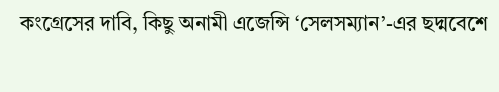কংগ্রেসের দাবি, কিছু অনামী এজেন্সি ‘সেলসম্যান’-এর ছদ্মবেশে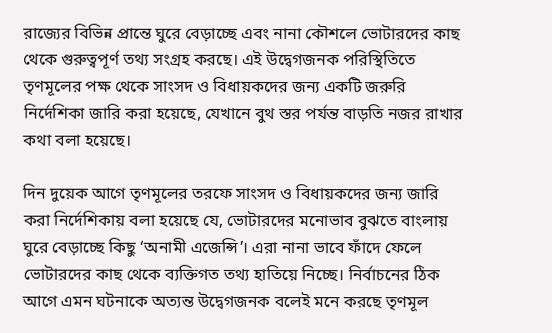রাজ্যের বিভিন্ন প্রান্তে ঘুরে বেড়াচ্ছে এবং নানা কৌশলে ভোটারদের কাছ থেকে গুরুত্বপূর্ণ তথ্য সংগ্রহ করছে। এই উদ্বেগজনক পরিস্থিতিতে তৃণমূলের পক্ষ থেকে সাংসদ ও বিধায়কদের জন্য একটি জরুরি নির্দেশিকা জারি করা হয়েছে, যেখানে বুথ স্তর পর্যন্ত বাড়তি নজর রাখার কথা বলা হয়েছে।

দিন দুয়েক আগে তৃণমূলের তরফে সাংসদ ও বিধায়কদের জন্য জারি করা নির্দেশিকায় বলা হয়েছে যে, ভোটারদের মনোভাব বুঝতে বাংলায় ঘুরে বেড়াচ্ছে কিছু ‘অনামী এজেন্সি’। এরা নানা ভাবে ফাঁদে ফেলে ভোটারদের কাছ থেকে ব্যক্তিগত তথ্য হাতিয়ে নিচ্ছে। নির্বাচনের ঠিক আগে এমন ঘটনাকে অত্যন্ত উদ্বেগজনক বলেই মনে করছে তৃণমূল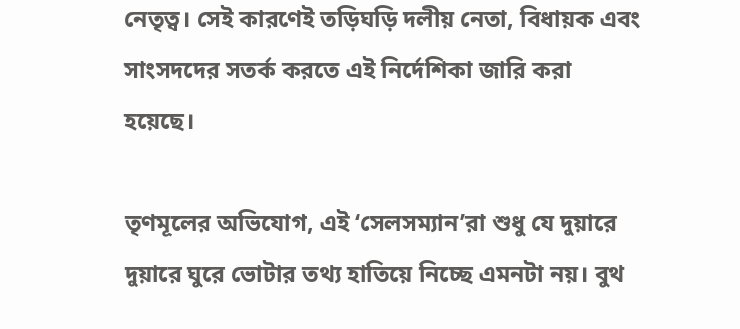নেতৃত্ব। সেই কারণেই তড়িঘড়ি দলীয় নেতা, বিধায়ক এবং সাংসদদের সতর্ক করতে এই নির্দেশিকা জারি করা হয়েছে।

তৃণমূলের অভিযোগ, এই ‘সেলসম্যান’রা শুধু যে দুয়ারে দুয়ারে ঘুরে ভোটার তথ্য হাতিয়ে নিচ্ছে এমনটা নয়। বুথ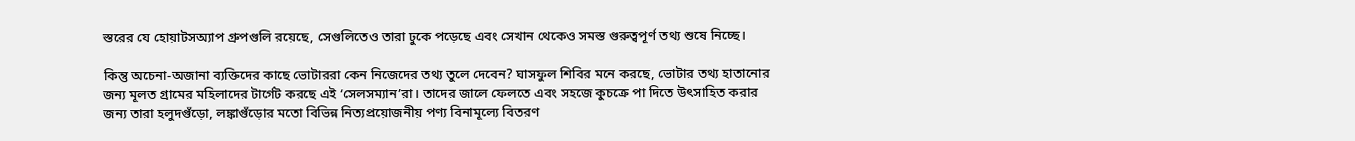স্তরের যে হোয়াটসঅ্যাপ গ্রুপগুলি রয়েছে, সেগুলিতেও তারা ঢুকে পড়েছে এবং সেখান থেকেও সমস্ত গুরুত্বপূর্ণ তথ্য শুষে নিচ্ছে।

কিন্তু অচেনা-অজানা ব্যক্তিদের কাছে ভোটাররা কেন নিজেদের তথ্য তুলে দেবেন? ঘাসফুল শিবির মনে করছে, ভোটার তথ্য হাতানোর জন্য মূলত গ্রামের মহিলাদের টার্গেট করছে এই ‘সেলসম্যান’রা। তাদের জালে ফেলতে এবং সহজে কুচক্রে পা দিতে উৎসাহিত করার জন্য তারা হলুদগুঁড়ো, লঙ্কাগুঁড়োর মতো বিভিন্ন নিত্যপ্রয়োজনীয় পণ্য বিনামূল্যে বিতরণ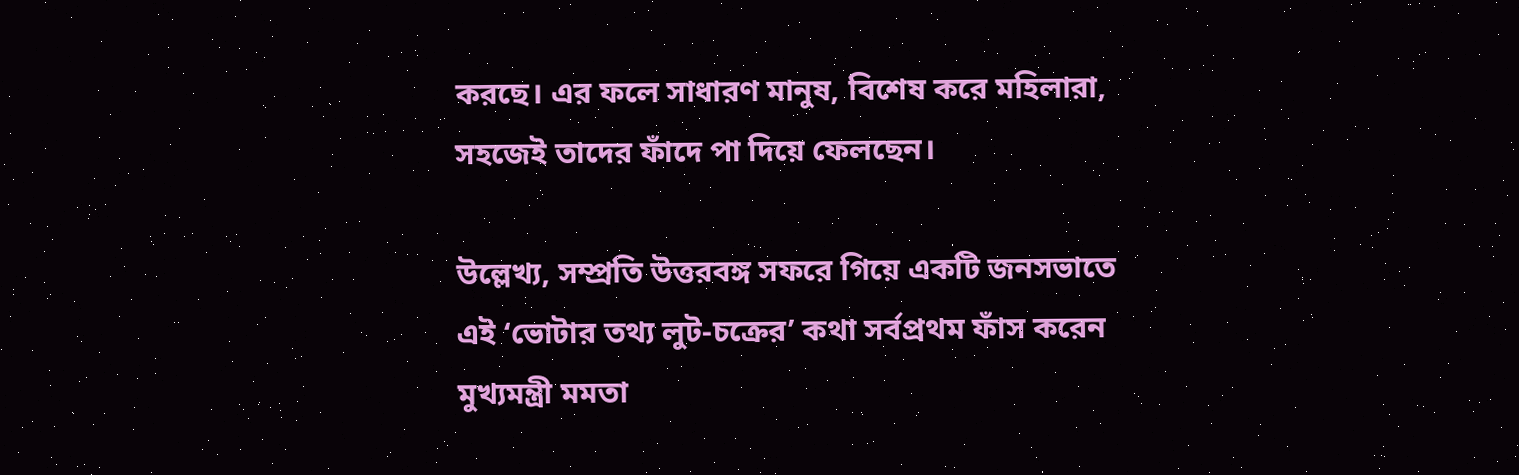করছে। এর ফলে সাধারণ মানুষ, বিশেষ করে মহিলারা, সহজেই তাদের ফাঁদে পা দিয়ে ফেলছেন।

উল্লেখ্য, সম্প্রতি উত্তরবঙ্গ সফরে গিয়ে একটি জনসভাতে এই ‘ভোটার তথ্য লুট-চক্রের’ কথা সর্বপ্রথম ফাঁস করেন মুখ্যমন্ত্রী মমতা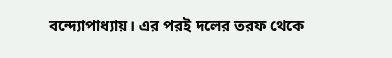বন্দ্যোপাধ্যায়। এর পরই দলের তরফ থেকে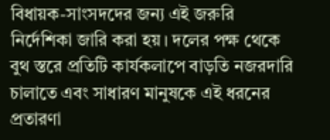বিধায়ক-সাংসদদের জন্য এই জরুরি নির্দেশিকা জারি করা হয়। দলের পক্ষ থেকে বুথ স্তরে প্রতিটি কার্যকলাপে বাড়তি নজরদারি চালাতে এবং সাধারণ মানুষকে এই ধরনের প্রতারণা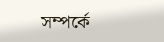সম্পর্কে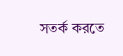সতর্ক করতে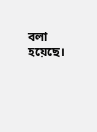বলা হয়েছে।